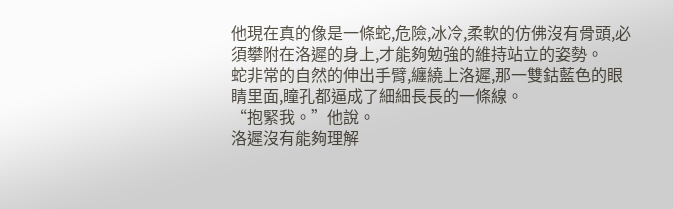他現在真的像是一條蛇,危險,冰冷,柔軟的仿佛沒有骨頭,必須攀附在洛遲的身上,才能夠勉強的維持站立的姿勢。
蛇非常的自然的伸出手臂,纏繞上洛遲,那一雙鈷藍色的眼睛里面,瞳孔都逼成了細細長長的一條線。
“抱緊我。”他說。
洛遲沒有能夠理解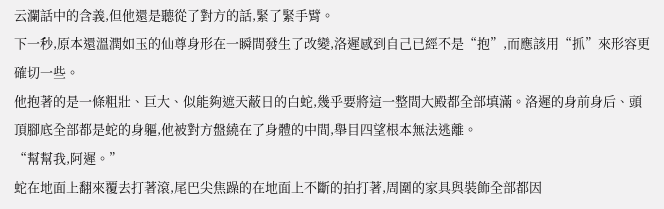云瀾話中的含義,但他還是聽從了對方的話,緊了緊手臂。
下一秒,原本還溫潤如玉的仙尊身形在一瞬間發生了改變,洛遲感到自己已經不是“抱”,而應該用“抓”來形容更確切一些。
他抱著的是一條粗壯、巨大、似能夠遮天蔽日的白蛇,幾乎要將這一整間大殿都全部填滿。洛遲的身前身后、頭頂腳底全部都是蛇的身軀,他被對方盤繞在了身體的中間,舉目四望根本無法逃離。
“幫幫我,阿遲。”
蛇在地面上翻來覆去打著滾,尾巴尖焦躁的在地面上不斷的拍打著,周圍的家具與裝飾全部都因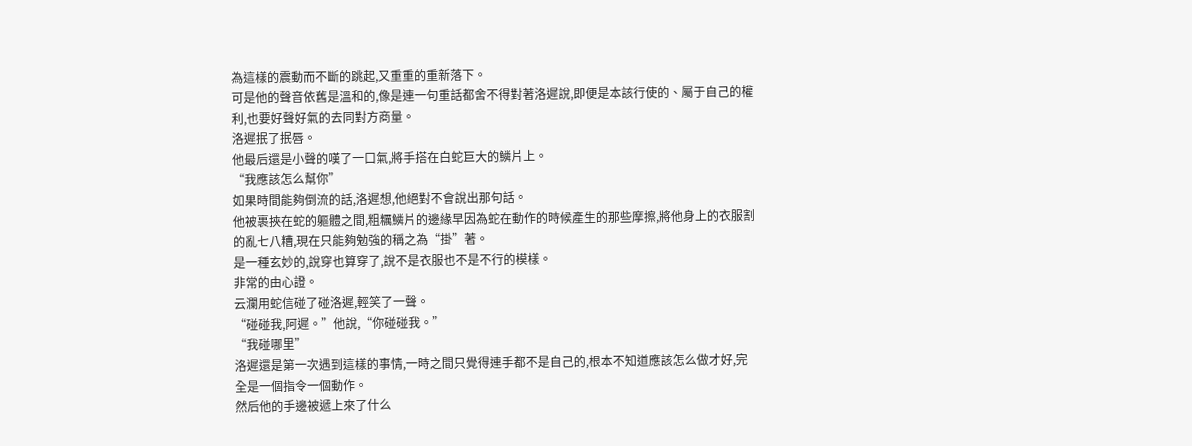為這樣的震動而不斷的跳起,又重重的重新落下。
可是他的聲音依舊是溫和的,像是連一句重話都舍不得對著洛遲說,即便是本該行使的、屬于自己的權利,也要好聲好氣的去同對方商量。
洛遲抿了抿唇。
他最后還是小聲的嘆了一口氣,將手搭在白蛇巨大的鱗片上。
“我應該怎么幫你”
如果時間能夠倒流的話,洛遲想,他絕對不會說出那句話。
他被裹挾在蛇的軀體之間,粗糲鱗片的邊緣早因為蛇在動作的時候產生的那些摩擦,將他身上的衣服割的亂七八糟,現在只能夠勉強的稱之為“掛”著。
是一種玄妙的,說穿也算穿了,說不是衣服也不是不行的模樣。
非常的由心證。
云瀾用蛇信碰了碰洛遲,輕笑了一聲。
“碰碰我,阿遲。”他說,“你碰碰我。”
“我碰哪里”
洛遲還是第一次遇到這樣的事情,一時之間只覺得連手都不是自己的,根本不知道應該怎么做才好,完全是一個指令一個動作。
然后他的手邊被遞上來了什么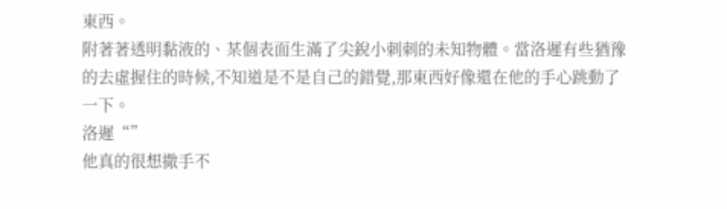東西。
附著著透明黏液的、某個表面生滿了尖銳小刺刺的未知物體。當洛遲有些猶豫的去虛握住的時候,不知道是不是自己的錯覺,那東西好像還在他的手心跳動了一下。
洛遲“”
他真的很想撒手不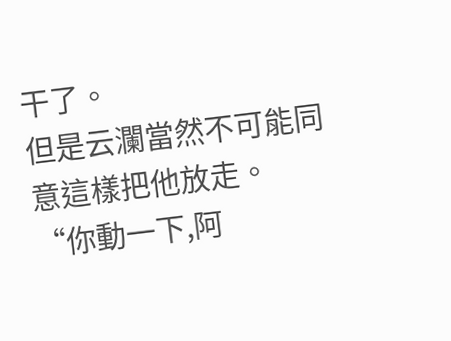干了。
但是云瀾當然不可能同意這樣把他放走。
“你動一下,阿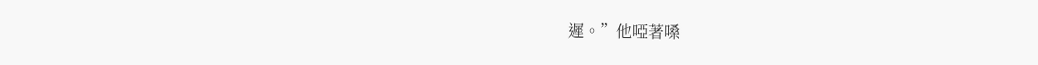遲。”他啞著嗓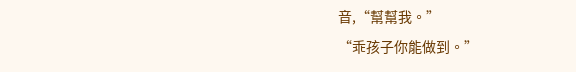音,“幫幫我。”
“乖孩子你能做到。”